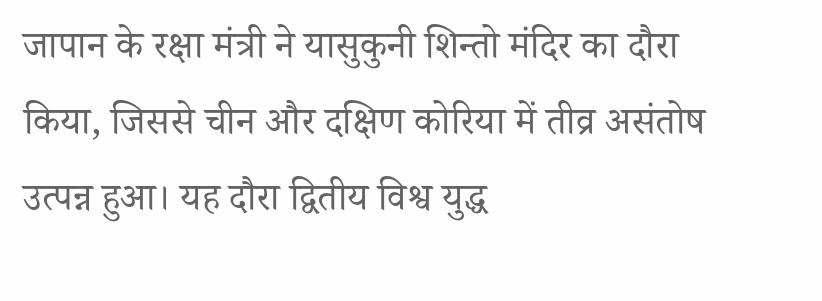जापान के रक्षा मंत्री ने यासुकुनी शिन्तो मंदिर का दौरा किया, जिससे चीन और दक्षिण कोरिया में तीव्र असंतोष उत्पन्न हुआ। यह दौरा द्वितीय विश्व युद्ध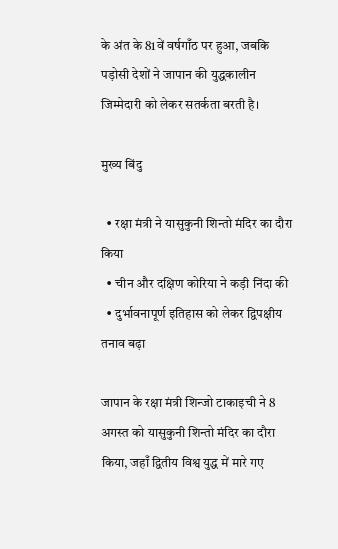के अंत के 81वें वर्षगाँठ पर हुआ, जबकि पड़ोसी देशों ने जापान की युद्धकालीन जिम्मेदारी को लेकर सतर्कता बरती है।

मुख्य बिंदु

  • रक्षा मंत्री ने यासुकुनी शिन्तो मंदिर का दौरा किया
  • चीन और दक्षिण कोरिया ने कड़ी निंदा की
  • दुर्भावनापूर्ण इतिहास को लेकर द्विपक्षीय तनाव बढ़ा

जापान के रक्षा मंत्री शिन्जो टाकाइची ने 8 अगस्त को यासुकुनी शिन्तो मंदिर का दौरा किया, जहाँ द्वितीय विश्व युद्ध में मारे गए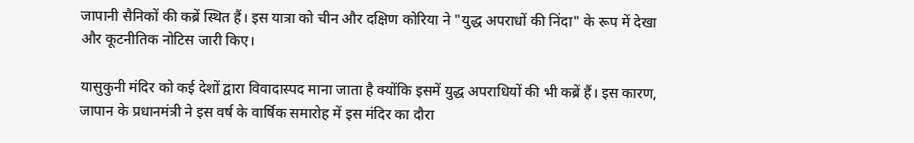जापानी सैनिकों की कब्रें स्थित हैं। इस यात्रा को चीन और दक्षिण कोरिया ने "युद्ध अपराधों की निंदा" के रूप में देखा और कूटनीतिक नोटिस जारी किए।

यासुकुनी मंदिर को कई देशों द्वारा विवादास्पद माना जाता है क्योंकि इसमें युद्ध अपराधियों की भी कब्रें हैं। इस कारण, जापान के प्रधानमंत्री ने इस वर्ष के वार्षिक समारोह में इस मंदिर का दौरा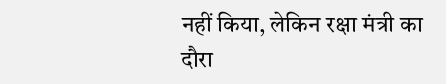नहीं किया, लेकिन रक्षा मंत्री का दौरा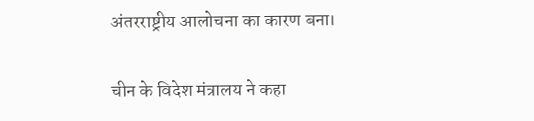अंतरराष्ट्रीय आलोचना का कारण बना।

चीन के विदेश मंत्रालय ने कहा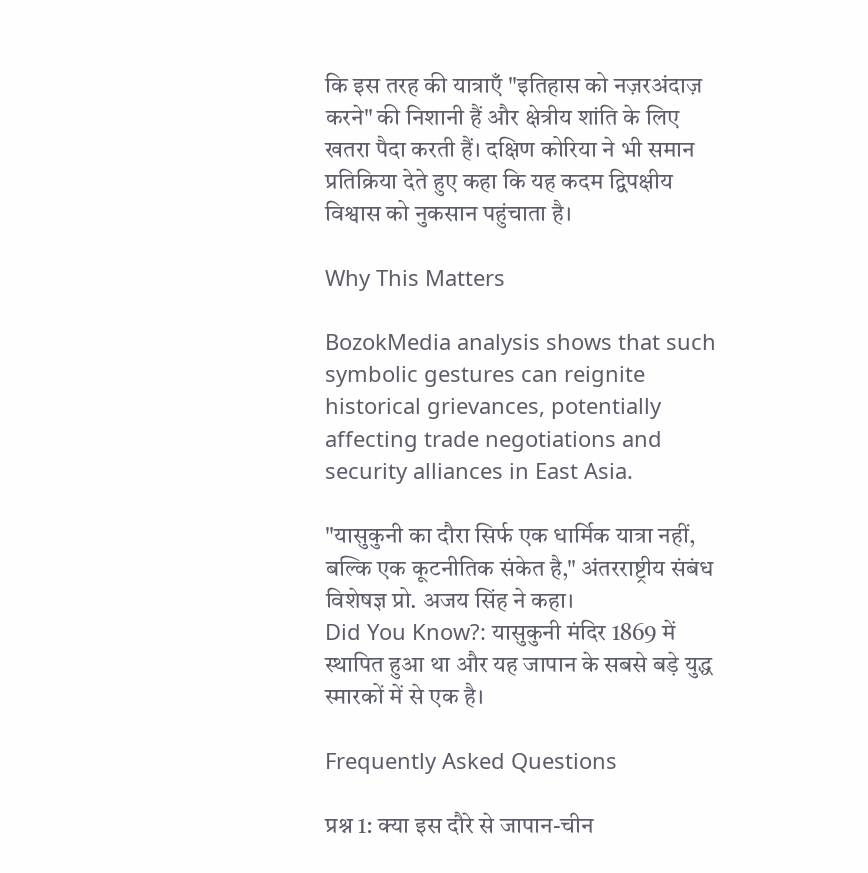कि इस तरह की यात्राएँ "इतिहास को नज़रअंदाज़ करने" की निशानी हैं और क्षेत्रीय शांति के लिए खतरा पैदा करती हैं। दक्षिण कोरिया ने भी समान प्रतिक्रिया देते हुए कहा कि यह कदम द्विपक्षीय विश्वास को नुकसान पहुंचाता है।

Why This Matters

BozokMedia analysis shows that such symbolic gestures can reignite historical grievances, potentially affecting trade negotiations and security alliances in East Asia.

"यासुकुनी का दौरा सिर्फ एक धार्मिक यात्रा नहीं, बल्कि एक कूटनीतिक संकेत है," अंतरराष्ट्रीय संबंध विशेषज्ञ प्रो. अजय सिंह ने कहा।
Did You Know?: यासुकुनी मंदिर 1869 में स्थापित हुआ था और यह जापान के सबसे बड़े युद्ध स्मारकों में से एक है।

Frequently Asked Questions

प्रश्न 1: क्या इस दौरे से जापान-चीन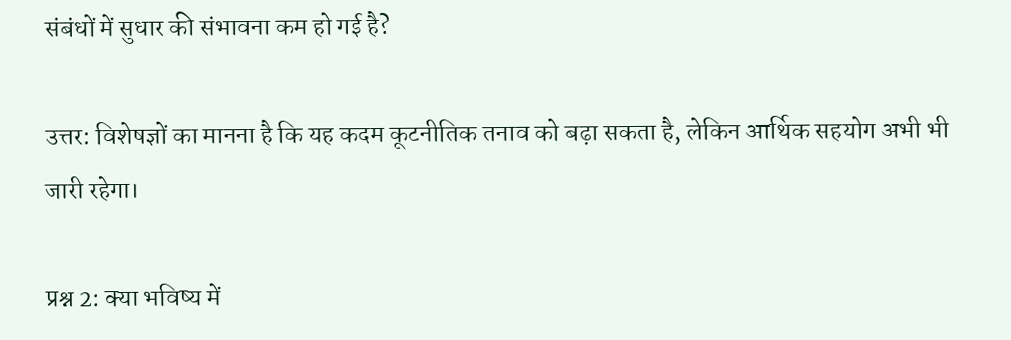संबंधों में सुधार की संभावना कम हो गई है?

उत्तर: विशेषज्ञों का मानना है कि यह कदम कूटनीतिक तनाव को बढ़ा सकता है, लेकिन आर्थिक सहयोग अभी भी जारी रहेगा।

प्रश्न 2: क्या भविष्य में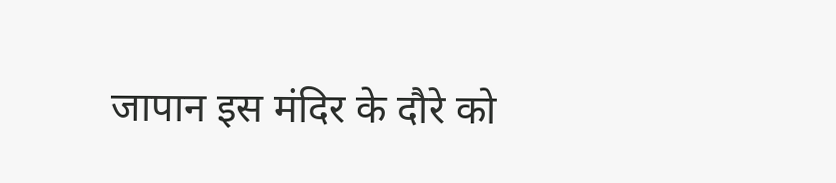जापान इस मंदिर के दौरे को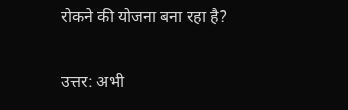रोकने की योजना बना रहा है?

उत्तर: अभी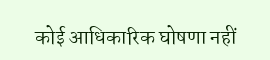कोई आधिकारिक घोषणा नहीं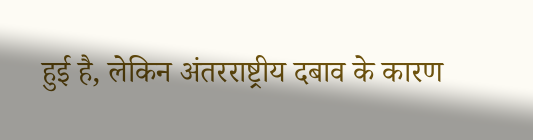हुई है, लेकिन अंतरराष्ट्रीय दबाव के कारण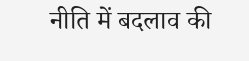नीति में बदलाव की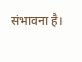संभावना है।